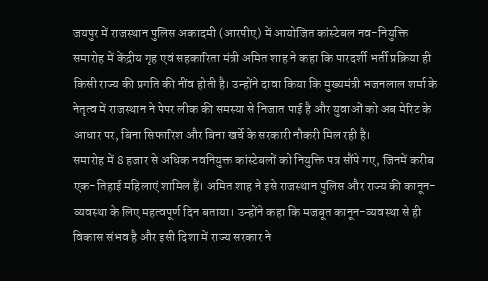जयपुर में राजस्थान पुलिस अकादमी (आरपीए) में आयोजित कांस्टेबल नव-नियुक्ति समारोह में केंद्रीय गृह एवं सहकारिता मंत्री अमित शाह ने कहा कि पारदर्शी भर्ती प्रक्रिया ही किसी राज्य की प्रगति की नींव होती है। उन्होंने दावा किया कि मुख्यमंत्री भजनलाल शर्मा के नेतृत्व में राजस्थान ने पेपर लीक की समस्या से निजात पाई है और युवाओं को अब मेरिट के आधार पर, बिना सिफारिश और बिना खर्चे के सरकारी नौकरी मिल रही है।
समारोह में 8 हजार से अधिक नवनियुक्त कांस्टेबलों को नियुक्ति पत्र सौंपे गए, जिनमें करीब एक-तिहाई महिलाएं शामिल हैं। अमित शाह ने इसे राजस्थान पुलिस और राज्य की कानून-व्यवस्था के लिए महत्वपूर्ण दिन बताया। उन्होंने कहा कि मजबूत कानून-व्यवस्था से ही विकास संभव है और इसी दिशा में राज्य सरकार ने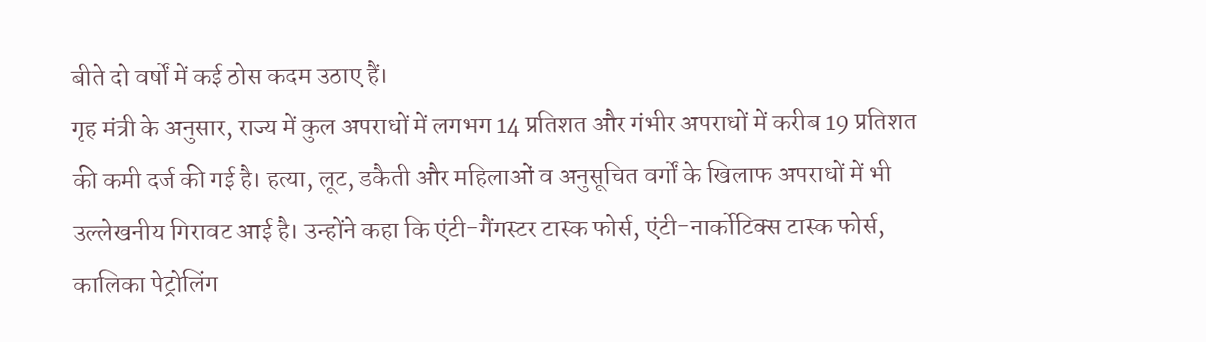बीते दो वर्षों में कई ठोस कदम उठाए हैं।
गृह मंत्री के अनुसार, राज्य में कुल अपराधों में लगभग 14 प्रतिशत और गंभीर अपराधों में करीब 19 प्रतिशत की कमी दर्ज की गई है। हत्या, लूट, डकैती और महिलाओं व अनुसूचित वर्गों के खिलाफ अपराधों में भी उल्लेखनीय गिरावट आई है। उन्होंने कहा कि एंटी-गैंगस्टर टास्क फोर्स, एंटी-नार्कोटिक्स टास्क फोर्स, कालिका पेट्रोलिंग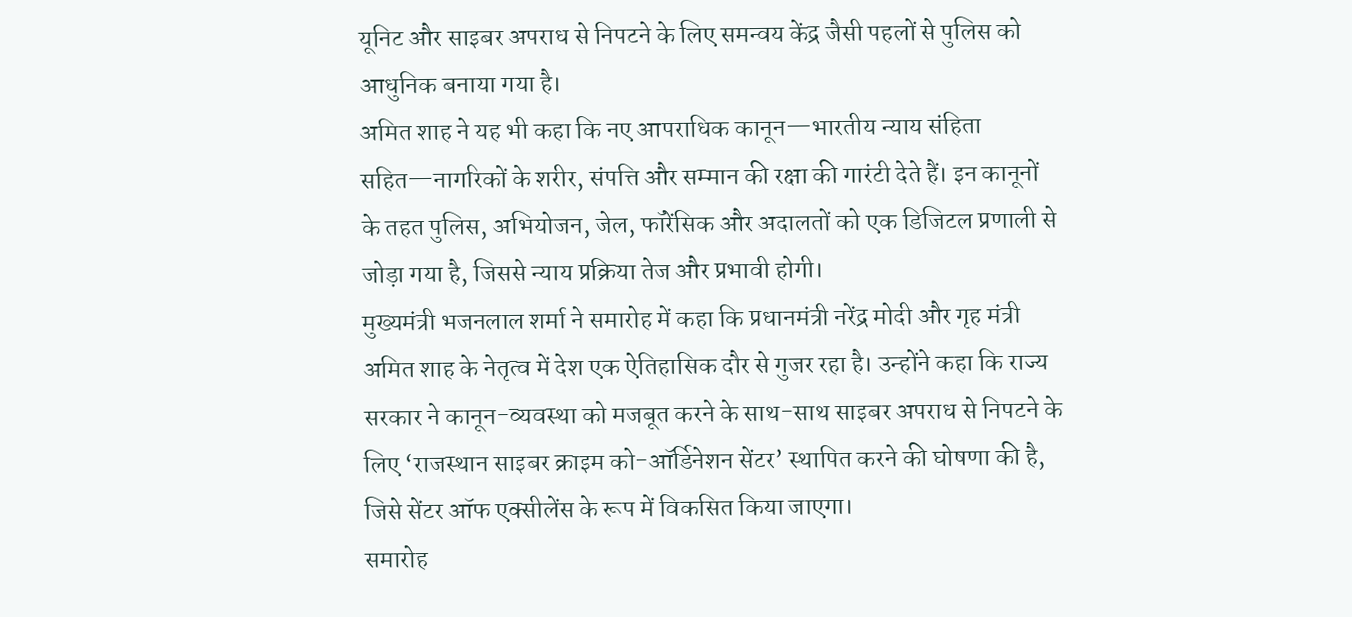यूनिट और साइबर अपराध से निपटने के लिए समन्वय केंद्र जैसी पहलों से पुलिस को आधुनिक बनाया गया है।
अमित शाह ने यह भी कहा कि नए आपराधिक कानून—भारतीय न्याय संहिता सहित—नागरिकों के शरीर, संपत्ति और सम्मान की रक्षा की गारंटी देते हैं। इन कानूनों के तहत पुलिस, अभियोजन, जेल, फॉरेंसिक और अदालतों को एक डिजिटल प्रणाली से जोड़ा गया है, जिससे न्याय प्रक्रिया तेज और प्रभावी होगी।
मुख्यमंत्री भजनलाल शर्मा ने समारोह में कहा कि प्रधानमंत्री नरेंद्र मोदी और गृह मंत्री अमित शाह के नेतृत्व में देश एक ऐतिहासिक दौर से गुजर रहा है। उन्होंने कहा कि राज्य सरकार ने कानून-व्यवस्था को मजबूत करने के साथ-साथ साइबर अपराध से निपटने के लिए ‘राजस्थान साइबर क्राइम को-ऑर्डिनेशन सेंटर’ स्थापित करने की घोषणा की है, जिसे सेंटर ऑफ एक्सीलेंस के रूप में विकसित किया जाएगा।
समारोह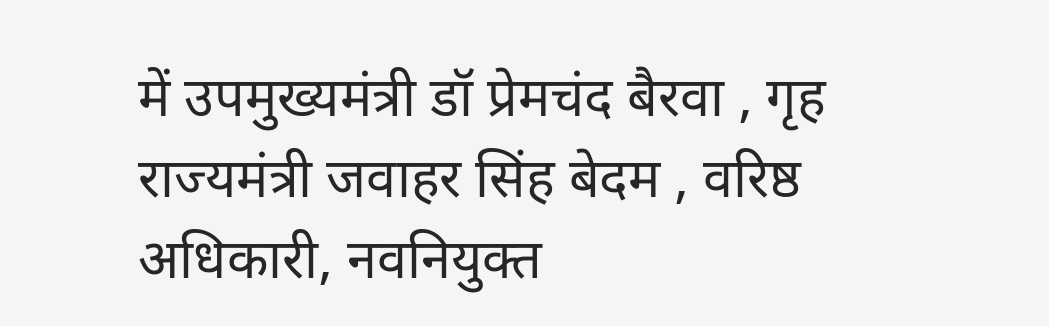में उपमुख्यमंत्री डॉ प्रेमचंद बैरवा , गृह राज्यमंत्री जवाहर सिंह बेदम , वरिष्ठ अधिकारी, नवनियुक्त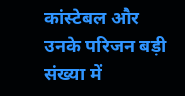कांस्टेबल और उनके परिजन बड़ी संख्या में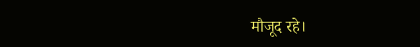मौजूद रहे।